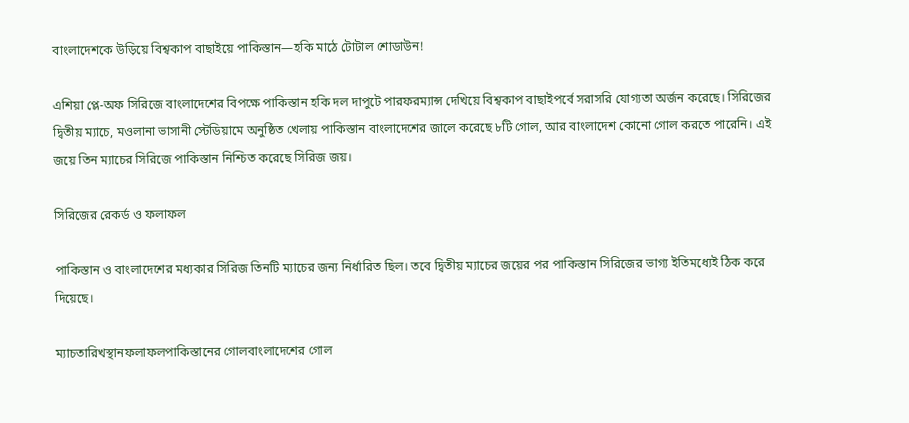বাংলাদেশকে উড়িয়ে বিশ্বকাপ বাছাইয়ে পাকিস্তান—হকি মাঠে টোটাল শোডাউন!

এশিয়া প্লে-অফ সিরিজে বাংলাদেশের বিপক্ষে পাকিস্তান হকি দল দাপুটে পারফরম্যান্স দেখিয়ে বিশ্বকাপ বাছাইপর্বে সরাসরি যোগ্যতা অর্জন করেছে। সিরিজের দ্বিতীয় ম্যাচে, মওলানা ভাসানী স্টেডিয়ামে অনুষ্ঠিত খেলায় পাকিস্তান বাংলাদেশের জালে করেছে ৮টি গোল, আর বাংলাদেশ কোনো গোল করতে পারেনি। এই জয়ে তিন ম্যাচের সিরিজে পাকিস্তান নিশ্চিত করেছে সিরিজ জয়।

সিরিজের রেকর্ড ও ফলাফল

পাকিস্তান ও বাংলাদেশের মধ্যকার সিরিজ তিনটি ম্যাচের জন্য নির্ধারিত ছিল। তবে দ্বিতীয় ম্যাচের জয়ের পর পাকিস্তান সিরিজের ভাগ্য ইতিমধ্যেই ঠিক করে দিয়েছে।

ম্যাচতারিখস্থানফলাফলপাকিস্তানের গোলবাংলাদেশের গোল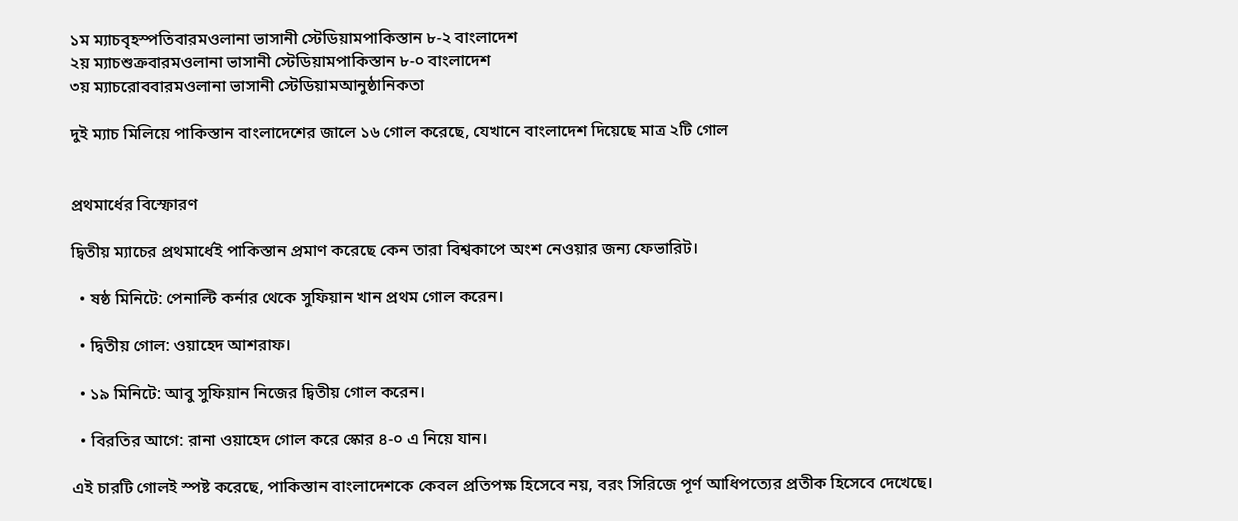১ম ম্যাচবৃহস্পতিবারমওলানা ভাসানী স্টেডিয়ামপাকিস্তান ৮-২ বাংলাদেশ
২য় ম্যাচশুক্রবারমওলানা ভাসানী স্টেডিয়ামপাকিস্তান ৮-০ বাংলাদেশ
৩য় ম্যাচরোববারমওলানা ভাসানী স্টেডিয়ামআনুষ্ঠানিকতা

দুই ম্যাচ মিলিয়ে পাকিস্তান বাংলাদেশের জালে ১৬ গোল করেছে, যেখানে বাংলাদেশ দিয়েছে মাত্র ২টি গোল


প্রথমার্ধের বিস্ফোরণ

দ্বিতীয় ম্যাচের প্রথমার্ধেই পাকিস্তান প্রমাণ করেছে কেন তারা বিশ্বকাপে অংশ নেওয়ার জন্য ফেভারিট।

  • ষষ্ঠ মিনিটে: পেনাল্টি কর্নার থেকে সুফিয়ান খান প্রথম গোল করেন।

  • দ্বিতীয় গোল: ওয়াহেদ আশরাফ।

  • ১৯ মিনিটে: আবু সুফিয়ান নিজের দ্বিতীয় গোল করেন।

  • বিরতির আগে: রানা ওয়াহেদ গোল করে স্কোর ৪-০ এ নিয়ে যান।

এই চারটি গোলই স্পষ্ট করেছে, পাকিস্তান বাংলাদেশকে কেবল প্রতিপক্ষ হিসেবে নয়, বরং সিরিজে পূর্ণ আধিপত্যের প্রতীক হিসেবে দেখেছে।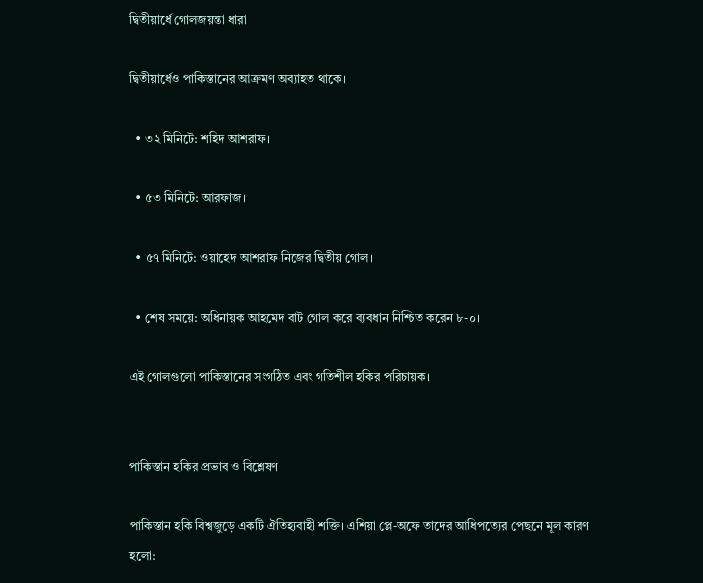দ্বিতীয়ার্ধে গোলজয়ন্তা ধারা

দ্বিতীয়ার্ধেও পাকিস্তানের আক্রমণ অব্যাহত থাকে।

  • ৩২ মিনিটে: শহিদ আশরাফ।

  • ৫৩ মিনিটে: আরফাজ।

  • ৫৭ মিনিটে: ওয়াহেদ আশরাফ নিজের দ্বিতীয় গোল।

  • শেষ সময়ে: অধিনায়ক আহমেদ বাট গোল করে ব্যবধান নিশ্চিত করেন ৮-০।

এই গোলগুলো পাকিস্তানের সংগঠিত এবং গতিশীল হকির পরিচায়ক।


পাকিস্তান হকির প্রভাব ও বিশ্লেষণ

পাকিস্তান হকি বিশ্বজুড়ে একটি ঐতিহ্যবাহী শক্তি। এশিয়া প্লে-অফে তাদের আধিপত্যের পেছনে মূল কারণ হলো: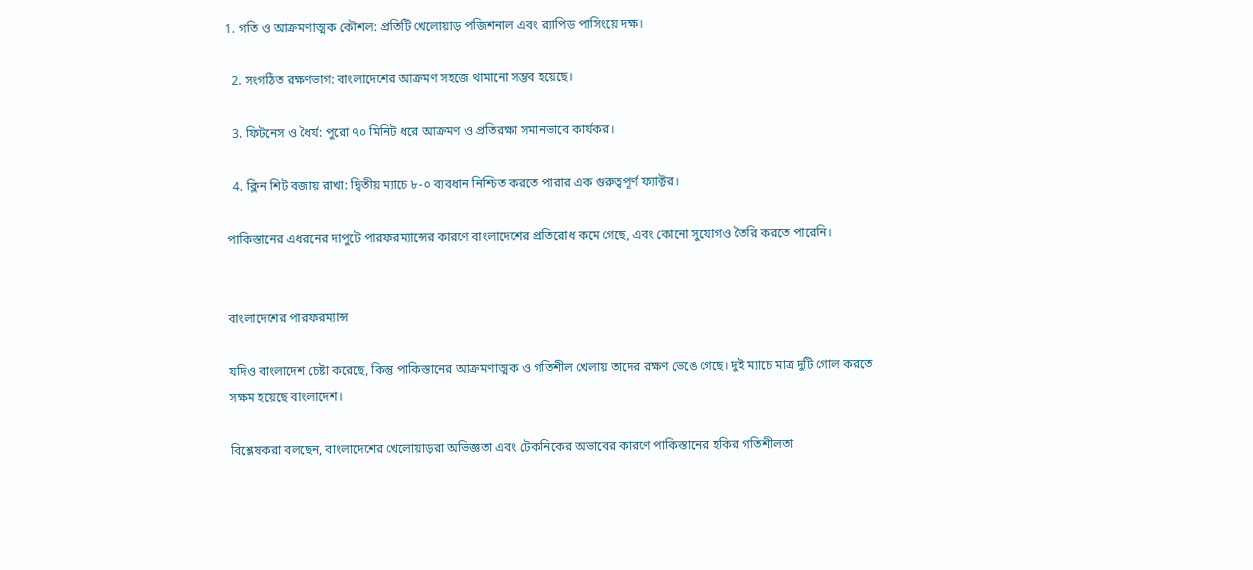1. গতি ও আক্রমণাত্মক কৌশল: প্রতিটি খেলোয়াড় পজিশনাল এবং র‌্যাপিড পাসিংয়ে দক্ষ।

  2. সংগঠিত রক্ষণভাগ: বাংলাদেশের আক্রমণ সহজে থামানো সম্ভব হয়েছে।

  3. ফিটনেস ও ধৈর্য: পুরো ৭০ মিনিট ধরে আক্রমণ ও প্রতিরক্ষা সমানভাবে কার্যকর।

  4. ক্লিন শিট বজায় রাখা: দ্বিতীয় ম্যাচে ৮-০ ব্যবধান নিশ্চিত করতে পারার এক গুরুত্বপূর্ণ ফ্যাক্টর।

পাকিস্তানের এধরনের দাপুটে পারফরম্যান্সের কারণে বাংলাদেশের প্রতিরোধ কমে গেছে, এবং কোনো সুযোগও তৈরি করতে পারেনি।


বাংলাদেশের পারফরম্যান্স

যদিও বাংলাদেশ চেষ্টা করেছে, কিন্তু পাকিস্তানের আক্রমণাত্মক ও গতিশীল খেলায় তাদের রক্ষণ ভেঙে গেছে। দুই ম্যাচে মাত্র দুটি গোল করতে সক্ষম হয়েছে বাংলাদেশ।

বিশ্লেষকরা বলছেন, বাংলাদেশের খেলোয়াড়রা অভিজ্ঞতা এবং টেকনিকের অভাবের কারণে পাকিস্তানের হকির গতিশীলতা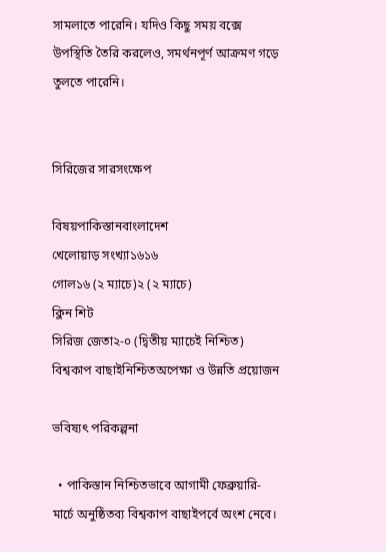সামলাতে পারেনি। যদিও কিছু সময় বক্সে উপস্থিতি তৈরি করলেও, সমর্থনপূর্ণ আক্রমণ গড়ে তুলতে পারেনি।


সিরিজের সারসংক্ষেপ

বিষয়পাকিস্তানবাংলাদেশ
খেলোয়াড় সংখ্যা১৬১৬
গোল১৬ (২ ম্যাচে)২ (২ ম্যাচে)
ক্লিন শিট
সিরিজ জেতা২-০ (দ্বিতীয় ম্যাচেই নিশ্চিত)
বিশ্বকাপ বাছাইনিশ্চিতঅপেক্ষা ও উন্নতি প্রয়োজন

ভবিষ্যৎ পরিকল্পনা

  • পাকিস্তান নিশ্চিতভাবে আগামী ফেব্রুয়ারি-মার্চে অনুষ্ঠিতব্য বিশ্বকাপ বাছাইপর্বে অংশ নেবে।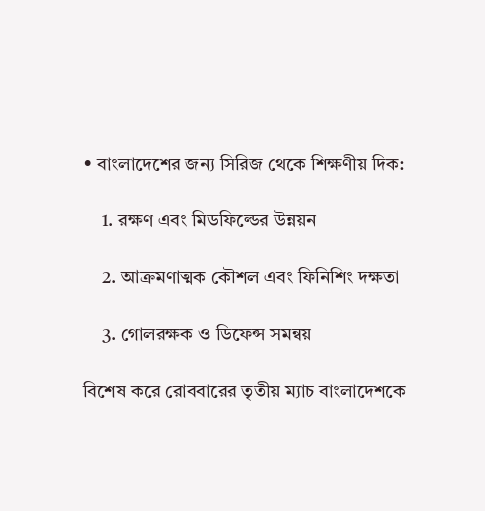• বাংলাদেশের জন্য সিরিজ থেকে শিক্ষণীয় দিক:

    1. রক্ষণ এবং মিডফিল্ডের উন্নয়ন

    2. আক্রমণাত্মক কৌশল এবং ফিনিশিং দক্ষতা

    3. গোলরক্ষক ও ডিফেন্স সমন্বয়

বিশেষ করে রোববারের তৃতীয় ম্যাচ বাংলাদেশকে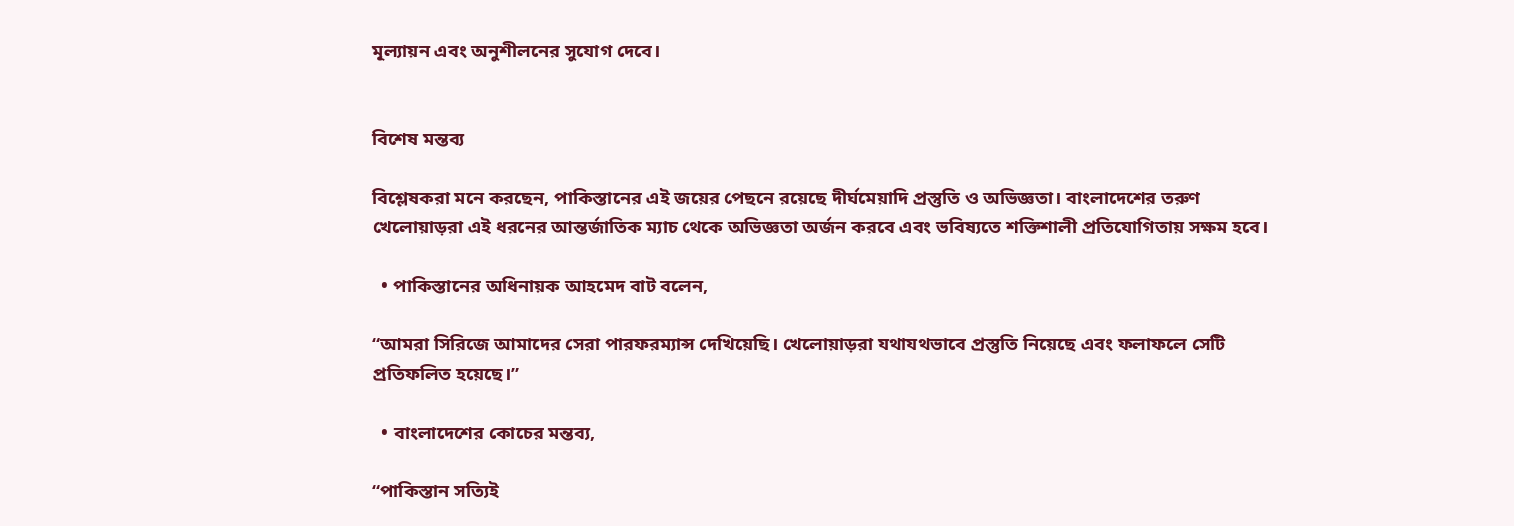মূল্যায়ন এবং অনুশীলনের সুযোগ দেবে।


বিশেষ মন্তব্য

বিশ্লেষকরা মনে করছেন, পাকিস্তানের এই জয়ের পেছনে রয়েছে দীর্ঘমেয়াদি প্রস্তুতি ও অভিজ্ঞতা। বাংলাদেশের তরুণ খেলোয়াড়রা এই ধরনের আন্তর্জাতিক ম্যাচ থেকে অভিজ্ঞতা অর্জন করবে এবং ভবিষ্যতে শক্তিশালী প্রতিযোগিতায় সক্ষম হবে।

  • পাকিস্তানের অধিনায়ক আহমেদ বাট বলেন,

“আমরা সিরিজে আমাদের সেরা পারফরম্যান্স দেখিয়েছি। খেলোয়াড়রা যথাযথভাবে প্রস্তুতি নিয়েছে এবং ফলাফলে সেটি প্রতিফলিত হয়েছে।”

  • বাংলাদেশের কোচের মন্তব্য,

“পাকিস্তান সত্যিই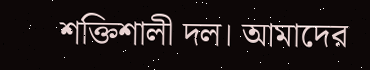শক্তিশালী দল। আমাদের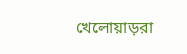খেলোয়াড়রা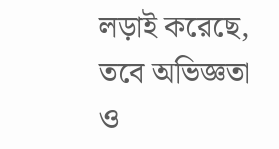লড়াই করেছে, তবে অভিজ্ঞতা ও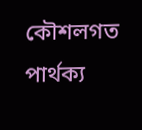কৌশলগত পার্থক্য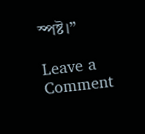স্পষ্ট।”

Leave a Comment